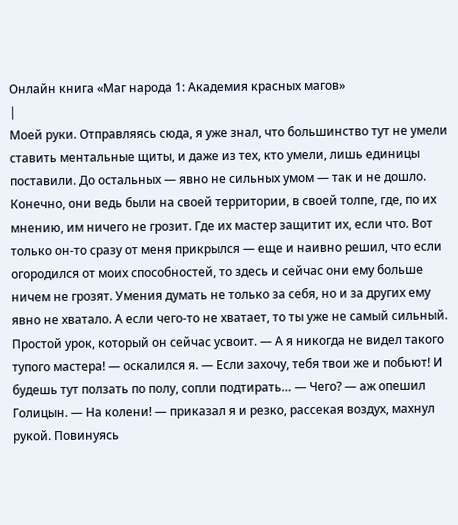Онлайн книга «Маг народа 1: Академия красных магов»
|
Моей руки. Отправляясь сюда, я уже знал, что большинство тут не умели ставить ментальные щиты, и даже из тех, кто умели, лишь единицы поставили. До остальных — явно не сильных умом — так и не дошло. Конечно, они ведь были на своей территории, в своей толпе, где, по их мнению, им ничего не грозит. Где их мастер защитит их, если что. Вот только он-то сразу от меня прикрылся — еще и наивно решил, что если огородился от моих способностей, то здесь и сейчас они ему больше ничем не грозят. Умения думать не только за себя, но и за других ему явно не хватало. А если чего-то не хватает, то ты уже не самый сильный. Простой урок, который он сейчас усвоит. — А я никогда не видел такого тупого мастера! — оскалился я. — Если захочу, тебя твои же и побьют! И будешь тут ползать по полу, сопли подтирать… — Чего? — аж опешил Голицын. — На колени! — приказал я и резко, рассекая воздух, махнул рукой. Повинуясь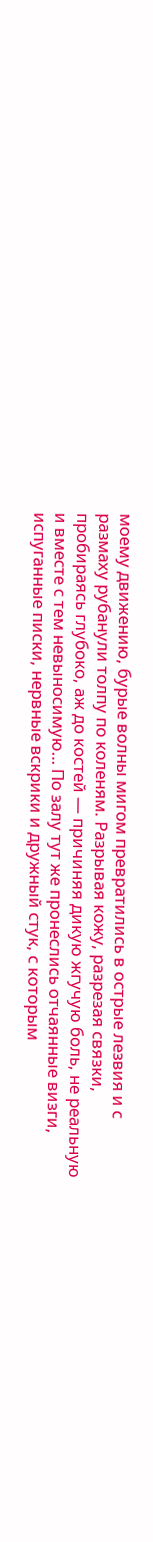моему движению, бурые волны мигом превратились в острые лезвия и с размаху рубанули толпу по коленям. Разрывая кожу, разрезая связки, пробираясь глубоко, аж до костей — причиняя дикую жгучую боль, не реальную и вместе с тем невыносимую… По залу тут же пронеслись отчаянные визги, испуганные писки, нервные вскрики и дружный стук, с которым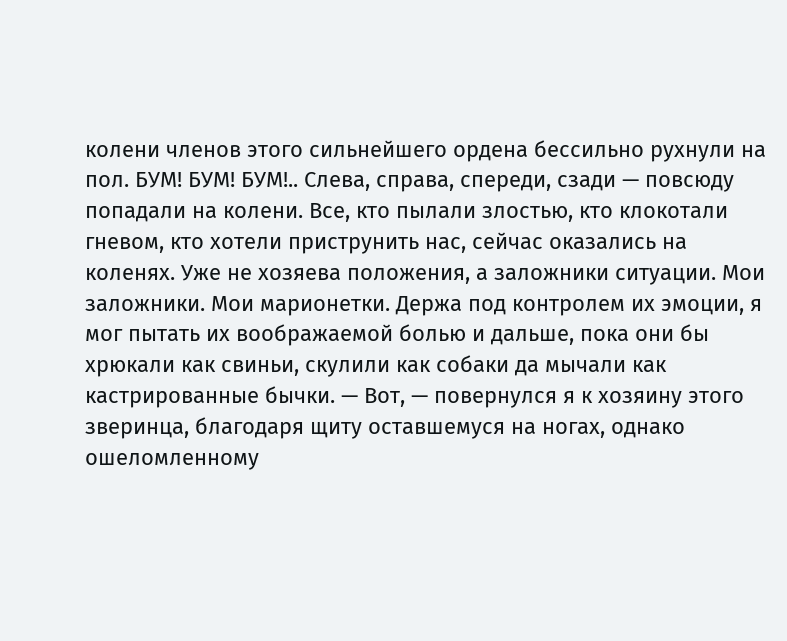колени членов этого сильнейшего ордена бессильно рухнули на пол. БУМ! БУМ! БУМ!.. Слева, справа, спереди, сзади — повсюду попадали на колени. Все, кто пылали злостью, кто клокотали гневом, кто хотели приструнить нас, сейчас оказались на коленях. Уже не хозяева положения, а заложники ситуации. Мои заложники. Мои марионетки. Держа под контролем их эмоции, я мог пытать их воображаемой болью и дальше, пока они бы хрюкали как свиньи, скулили как собаки да мычали как кастрированные бычки. — Вот, — повернулся я к хозяину этого зверинца, благодаря щиту оставшемуся на ногах, однако ошеломленному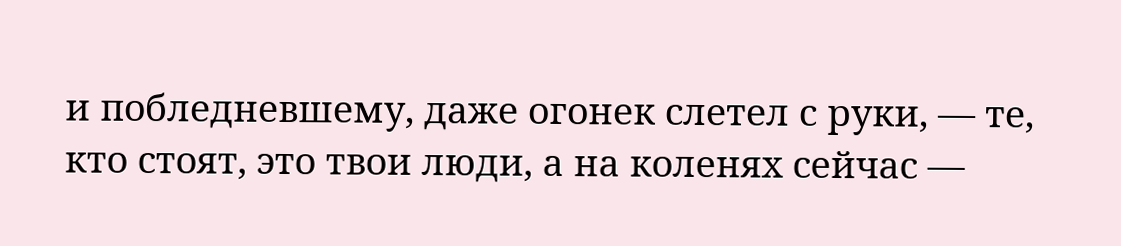и побледневшему, даже огонек слетел с руки, — те, кто стоят, это твои люди, а на коленях сейчас —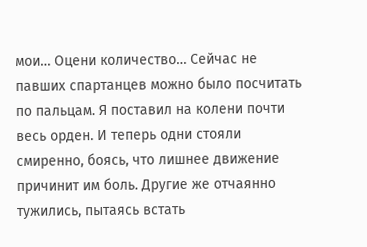мои… Оцени количество… Сейчас не павших спартанцев можно было посчитать по пальцам. Я поставил на колени почти весь орден. И теперь одни стояли смиренно, боясь, что лишнее движение причинит им боль. Другие же отчаянно тужились, пытаясь встать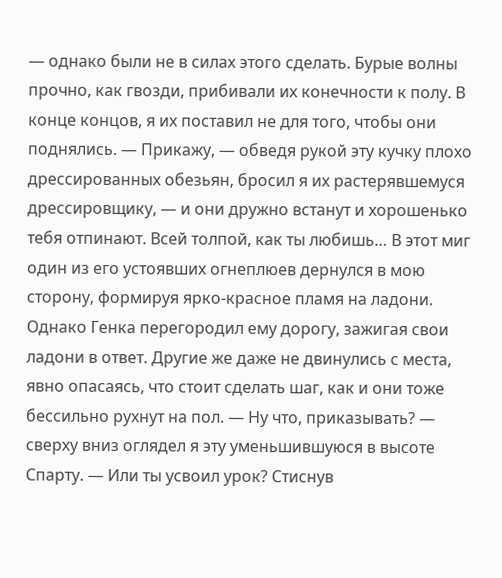— однако были не в силах этого сделать. Бурые волны прочно, как гвозди, прибивали их конечности к полу. В конце концов, я их поставил не для того, чтобы они поднялись. — Прикажу, — обведя рукой эту кучку плохо дрессированных обезьян, бросил я их растерявшемуся дрессировщику, — и они дружно встанут и хорошенько тебя отпинают. Всей толпой, как ты любишь… В этот миг один из его устоявших огнеплюев дернулся в мою сторону, формируя ярко-красное пламя на ладони. Однако Генка перегородил ему дорогу, зажигая свои ладони в ответ. Другие же даже не двинулись с места, явно опасаясь, что стоит сделать шаг, как и они тоже бессильно рухнут на пол. — Ну что, приказывать? — сверху вниз оглядел я эту уменьшившуюся в высоте Спарту. — Или ты усвоил урок? Стиснув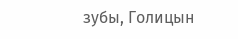зубы, Голицын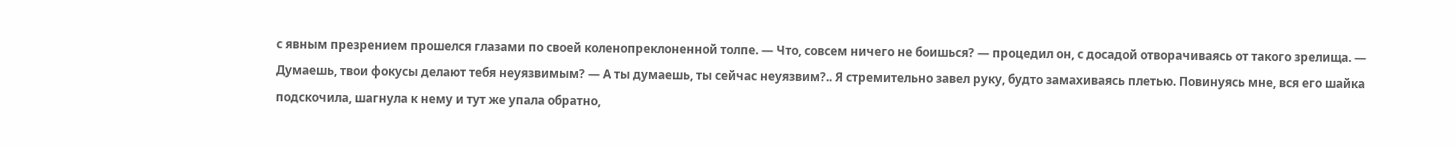с явным презрением прошелся глазами по своей коленопреклоненной толпе. — Что, совсем ничего не боишься? — процедил он, с досадой отворачиваясь от такого зрелища. — Думаешь, твои фокусы делают тебя неуязвимым? — А ты думаешь, ты сейчас неуязвим?.. Я стремительно завел руку, будто замахиваясь плетью. Повинуясь мне, вся его шайка подскочила, шагнула к нему и тут же упала обратно,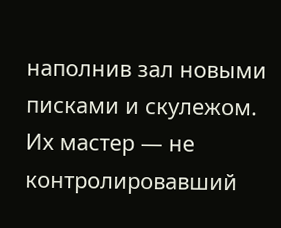наполнив зал новыми писками и скулежом. Их мастер — не контролировавший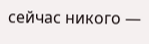сейчас никого —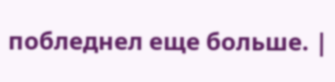побледнел еще больше. |